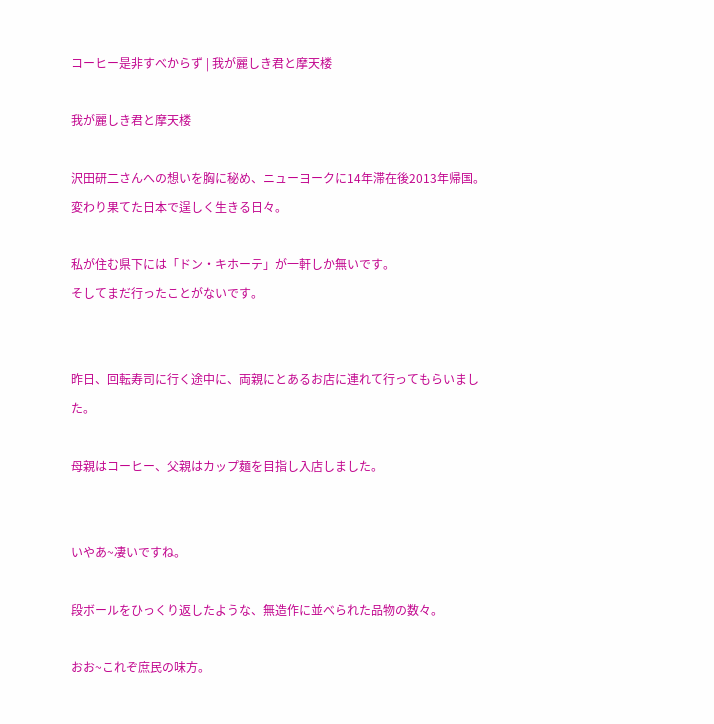コーヒー是非すべからず | 我が麗しき君と摩天楼

我が麗しき君と摩天楼

沢田研二さんへの想いを胸に秘め、ニューヨークに14年滞在後2013年帰国。
変わり果てた日本で逞しく生きる日々。

私が住む県下には「ドン・キホーテ」が一軒しか無いです。
そしてまだ行ったことがないです。


昨日、回転寿司に行く途中に、両親にとあるお店に連れて行ってもらいました。

母親はコーヒー、父親はカップ麺を目指し入店しました。


いやあ~凄いですね。

段ボールをひっくり返したような、無造作に並べられた品物の数々。

おお~これぞ庶民の味方。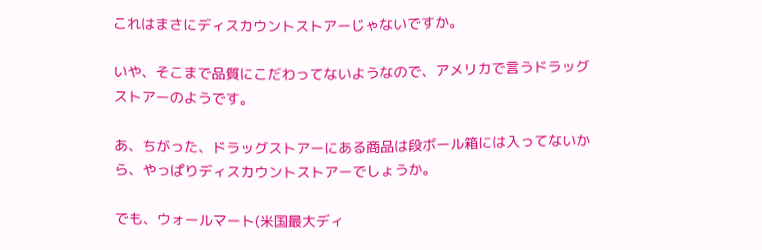これはまさにディスカウントストアーじゃないですか。

いや、そこまで品質にこだわってないようなので、アメリカで言うドラッグストアーのようです。

あ、ちがった、ドラッグストアーにある商品は段ボール箱には入ってないから、やっぱりディスカウントストアーでしょうか。

でも、ウォールマート(米国最大ディ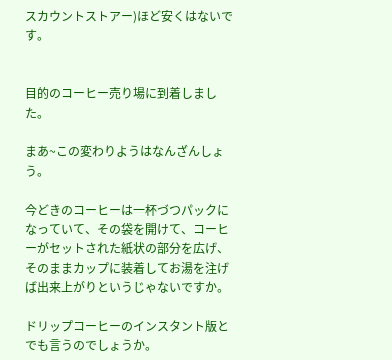スカウントストアー)ほど安くはないです。


目的のコーヒー売り場に到着しました。

まあ~この変わりようはなんざんしょう。

今どきのコーヒーは一杯づつパックになっていて、その袋を開けて、コーヒーがセットされた紙状の部分を広げ、そのままカップに装着してお湯を注げば出来上がりというじゃないですか。

ドリップコーヒーのインスタント版とでも言うのでしょうか。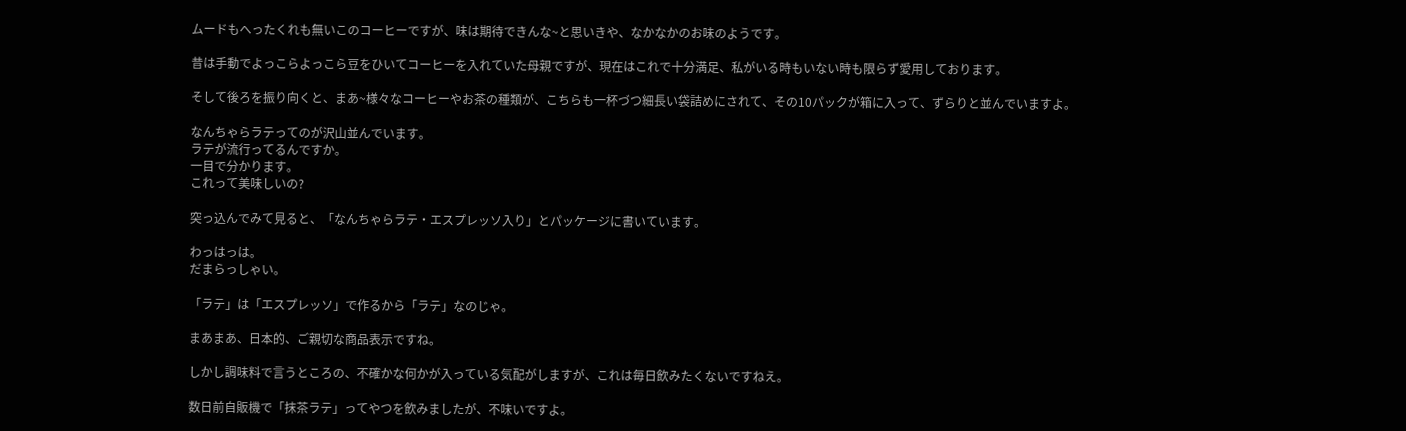ムードもへったくれも無いこのコーヒーですが、味は期待できんな~と思いきや、なかなかのお味のようです。

昔は手動でよっこらよっこら豆をひいてコーヒーを入れていた母親ですが、現在はこれで十分満足、私がいる時もいない時も限らず愛用しております。

そして後ろを振り向くと、まあ~様々なコーヒーやお茶の種類が、こちらも一杯づつ細長い袋詰めにされて、その10パックが箱に入って、ずらりと並んでいますよ。

なんちゃらラテってのが沢山並んでいます。
ラテが流行ってるんですか。
一目で分かります。
これって美味しいの?

突っ込んでみて見ると、「なんちゃらラテ・エスプレッソ入り」とパッケージに書いています。

わっはっは。
だまらっしゃい。

「ラテ」は「エスプレッソ」で作るから「ラテ」なのじゃ。

まあまあ、日本的、ご親切な商品表示ですね。

しかし調味料で言うところの、不確かな何かが入っている気配がしますが、これは毎日飲みたくないですねえ。

数日前自販機で「抹茶ラテ」ってやつを飲みましたが、不味いですよ。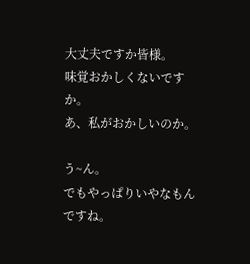大丈夫ですか皆様。
味覚おかしくないですか。
あ、私がおかしいのか。

う~ん。
でもやっぱりいやなもんですね。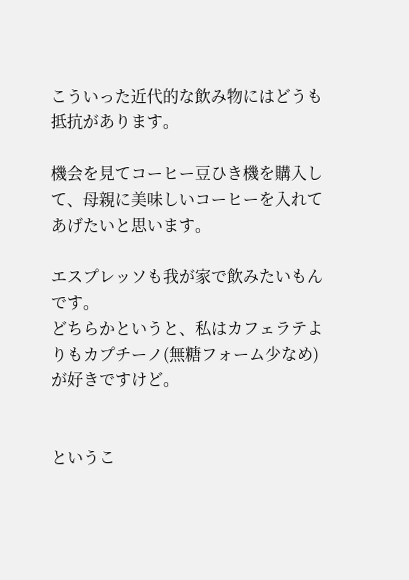こういった近代的な飲み物にはどうも抵抗があります。

機会を見てコーヒー豆ひき機を購入して、母親に美味しいコーヒーを入れてあげたいと思います。

エスプレッソも我が家で飲みたいもんです。
どちらかというと、私はカフェラテよりもカプチーノ(無糖フォーム少なめ)が好きですけど。


というこ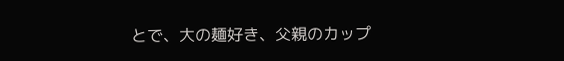とで、大の麺好き、父親のカップ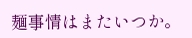麺事情はまたいつか。